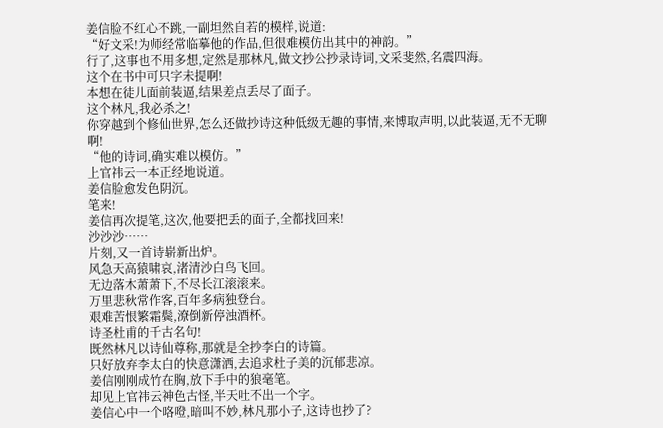姜信脸不红心不跳,一副坦然自若的模样,说道:
“好文采!为师经常临摹他的作品,但很难模仿出其中的神韵。”
行了,这事也不用多想,定然是那林凡,做文抄公抄录诗词,文采斐然,名震四海。
这个在书中可只字未提啊!
本想在徒儿面前装逼,结果差点丢尽了面子。
这个林凡,我必杀之!
你穿越到个修仙世界,怎么还做抄诗这种低级无趣的事情,来博取声明,以此装逼,无不无聊啊!
“他的诗词,确实难以模仿。”
上官祎云一本正经地说道。
姜信脸愈发色阴沉。
笔来!
姜信再次提笔,这次,他要把丢的面子,全都找回来!
沙沙沙……
片刻,又一首诗崭新出炉。
风急天高猿啸哀,渚清沙白鸟飞回。
无边落木萧萧下,不尽长江滚滚来。
万里悲秋常作客,百年多病独登台。
艰难苦恨繁霜鬓,潦倒新停浊酒杯。
诗圣杜甫的千古名句!
既然林凡以诗仙尊称,那就是全抄李白的诗篇。
只好放弃李太白的快意潇洒,去追求杜子美的沉郁悲凉。
姜信刚刚成竹在胸,放下手中的狼毫笔。
却见上官祎云神色古怪,半天吐不出一个字。
姜信心中一个咯噔,暗叫不妙,林凡那小子,这诗也抄了?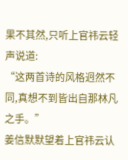果不其然,只听上官祎云轻声说道:
“这两首诗的风格迥然不同,真想不到皆出自那林凡之手。”
姜信默默望着上官祎云认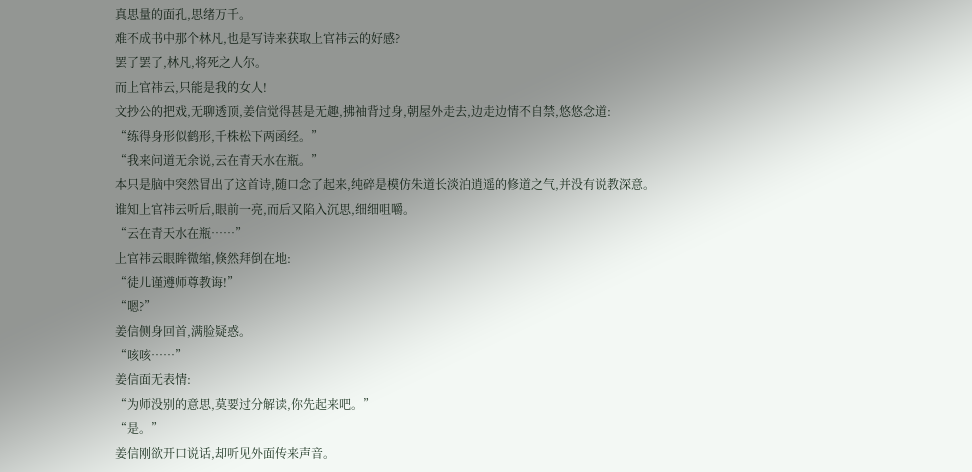真思量的面孔,思绪万千。
难不成书中那个林凡,也是写诗来获取上官祎云的好感?
罢了罢了,林凡,将死之人尔。
而上官祎云,只能是我的女人!
文抄公的把戏,无聊透顶,姜信觉得甚是无趣,拂袖背过身,朝屋外走去,边走边情不自禁,悠悠念道:
“练得身形似鹤形,千株松下两函经。”
“我来问道无余说,云在青天水在瓶。”
本只是脑中突然冒出了这首诗,随口念了起来,纯碎是模仿朱道长淡泊逍遥的修道之气,并没有说教深意。
谁知上官祎云听后,眼前一亮,而后又陷入沉思,细细咀嚼。
“云在青天水在瓶……”
上官祎云眼眸微缩,倏然拜倒在地:
“徒儿谨遵师尊教诲!”
“嗯?”
姜信侧身回首,满脸疑惑。
“咳咳……”
姜信面无表情:
“为师没别的意思,莫要过分解读,你先起来吧。”
“是。”
姜信刚欲开口说话,却听见外面传来声音。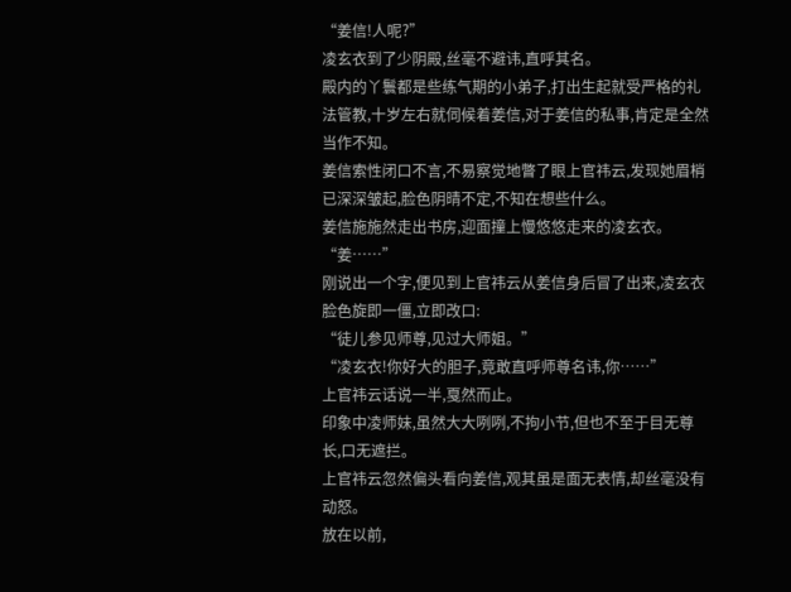“姜信!人呢?”
凌玄衣到了少阴殿,丝毫不避讳,直呼其名。
殿内的丫鬟都是些练气期的小弟子,打出生起就受严格的礼法管教,十岁左右就伺候着姜信,对于姜信的私事,肯定是全然当作不知。
姜信索性闭口不言,不易察觉地瞥了眼上官祎云,发现她眉梢已深深皱起,脸色阴晴不定,不知在想些什么。
姜信施施然走出书房,迎面撞上慢悠悠走来的凌玄衣。
“姜……”
刚说出一个字,便见到上官祎云从姜信身后冒了出来,凌玄衣脸色旋即一僵,立即改口:
“徒儿参见师尊,见过大师姐。”
“凌玄衣!你好大的胆子,竟敢直呼师尊名讳,你……”
上官祎云话说一半,戛然而止。
印象中凌师妹,虽然大大咧咧,不拘小节,但也不至于目无尊长,口无遮拦。
上官祎云忽然偏头看向姜信,观其虽是面无表情,却丝毫没有动怒。
放在以前,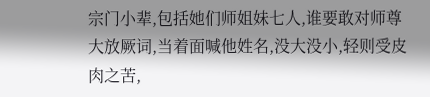宗门小辈,包括她们师姐妹七人,谁要敢对师尊大放厥词,当着面喊他姓名,没大没小,轻则受皮肉之苦,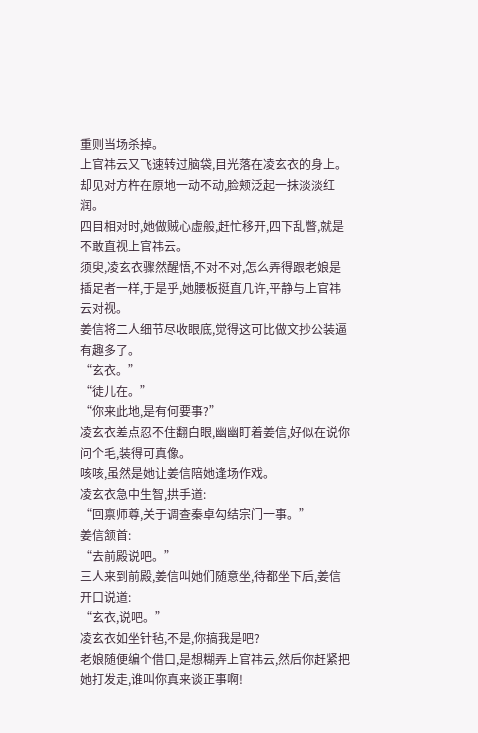重则当场杀掉。
上官祎云又飞速转过脑袋,目光落在凌玄衣的身上。
却见对方杵在原地一动不动,脸颊泛起一抹淡淡红润。
四目相对时,她做贼心虚般,赶忙移开,四下乱瞥,就是不敢直视上官祎云。
须臾,凌玄衣骤然醒悟,不对不对,怎么弄得跟老娘是插足者一样,于是乎,她腰板挺直几许,平静与上官祎云对视。
姜信将二人细节尽收眼底,觉得这可比做文抄公装逼有趣多了。
“玄衣。”
“徒儿在。”
“你来此地,是有何要事?”
凌玄衣差点忍不住翻白眼,幽幽盯着姜信,好似在说你问个毛,装得可真像。
咳咳,虽然是她让姜信陪她逢场作戏。
凌玄衣急中生智,拱手道:
“回禀师尊,关于调查秦卓勾结宗门一事。”
姜信颔首:
“去前殿说吧。”
三人来到前殿,姜信叫她们随意坐,待都坐下后,姜信开口说道:
“玄衣,说吧。”
凌玄衣如坐针毡,不是,你搞我是吧?
老娘随便编个借口,是想糊弄上官祎云,然后你赶紧把她打发走,谁叫你真来谈正事啊!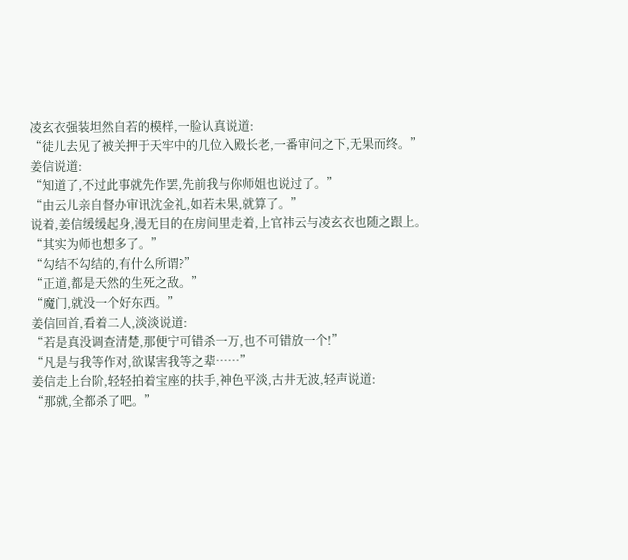凌玄衣强装坦然自若的模样,一脸认真说道:
“徒儿去见了被关押于天牢中的几位入殿长老,一番审问之下,无果而终。”
姜信说道:
“知道了,不过此事就先作罢,先前我与你师姐也说过了。”
“由云儿亲自督办审讯沈金礼,如若未果,就算了。”
说着,姜信缓缓起身,漫无目的在房间里走着,上官祎云与凌玄衣也随之跟上。
“其实为师也想多了。”
“勾结不勾结的,有什么所谓?”
“正道,都是天然的生死之敌。”
“魔门,就没一个好东西。”
姜信回首,看着二人,淡淡说道:
“若是真没调查清楚,那便宁可错杀一万,也不可错放一个!”
“凡是与我等作对,欲谋害我等之辈……”
姜信走上台阶,轻轻拍着宝座的扶手,神色平淡,古井无波,轻声说道:
“那就,全都杀了吧。”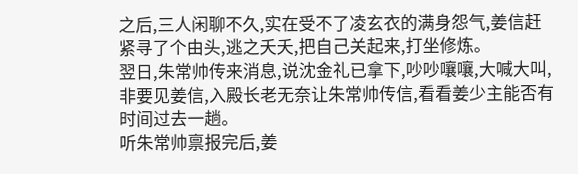之后,三人闲聊不久,实在受不了凌玄衣的满身怨气,姜信赶紧寻了个由头,逃之夭夭,把自己关起来,打坐修炼。
翌日,朱常帅传来消息,说沈金礼已拿下,吵吵嚷嚷,大喊大叫,非要见姜信,入殿长老无奈让朱常帅传信,看看姜少主能否有时间过去一趟。
听朱常帅禀报完后,姜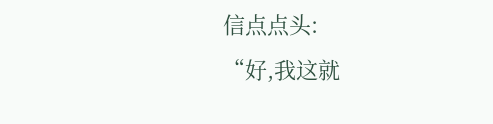信点点头:
“好,我这就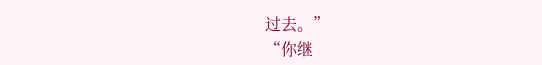过去。”
“你继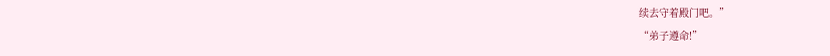续去守着殿门吧。”
“弟子遵命!”